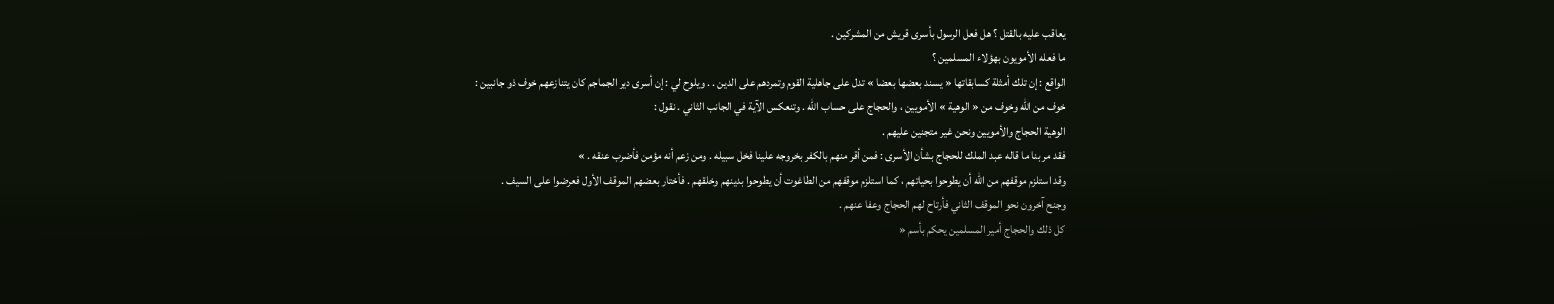يعاقب عليه بالقتل ؟ هل فعل الرسول بأسرى قريش من المشركين .
ما فعله الأمويون بهؤلاء المسلمين ؟
الواقع : إن تلك أمثلة كسابقاتها « يسند بعضها بعضا » تدل على جاهلية القوم وتمردهم على الدين . . ويلوح لي : إن أسرى دير الجماجم كان يتنازعهم خوف ذو جانبين :
خوف من الله وخوف من « الوهية » الأمويين ، والحجاج على حساب الله . وتنعكس الآية في الجانب الثاني . نقول :
الوهية الحجاج والأمويين ونحن غير متجنين عليهم .
فقد مر بنا ما قاله عبد الملك للحجاج بشأن الأسرى : فمن أقر منهم بالكفر بخروجه علينا فخل سبيله . ومن زعم أنه مؤمن فأضرب عنقه . »
وقد استلزم موقفهم من الله أن يطوحوا بحياتهم ، كما استلزم موقفهم من الطاغوت أن يطوحوا بدينهم وخلقهم . فأختار بعضهم الموقف الأول فعرضوا على السيف .
وجنح آخرون نحو الموقف الثاني فأرتاح لهم الحجاج وعفا عنهم .
كل ذلك والحجاج أمير المسلمين يحكم بأسم «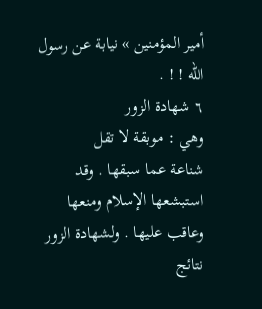أمير المؤمنين » نيابة عن رسول الله ! ! .
٦ شهادة الزور
وهي : موبقة لا تقل
شناعة عما سبقها . وقد استبشعها الإسلام ومنعها وعاقب عليها . ولشهادة الزور نتائج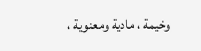وخيمة ، مادية ومعنوية ،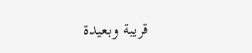قريبة وبعيدة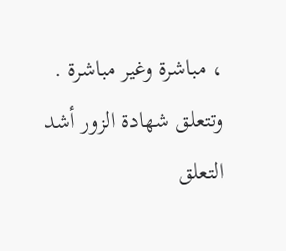، مباشرة وغير مباشرة . وتتعلق شهادة الزور أشد التعلق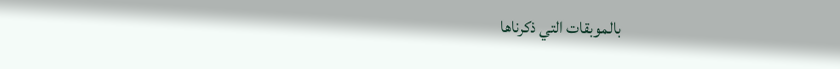بالموبقات التي ذكرناها